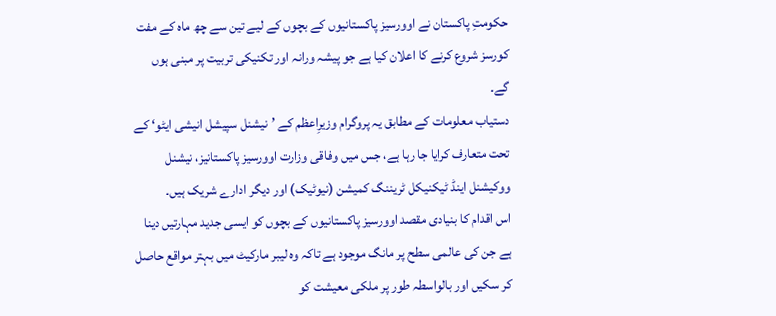حکومتِ پاکستان نے اوورسیز پاکستانیوں کے بچوں کے لیے تین سے چھ ماہ کے مفت کورسز شروع کرنے کا اعلان کیا ہے جو پیشہ ورانہ اور تکنیکی تربیت پر مبنی ہوں گے۔
دستیاب معلومات کے مطابق یہ پروگرام وزیرِاعظم کے ’نیشنل سپیشل انیشی ایٹو‘ کے تحت متعارف کرایا جا رہا ہے، جس میں وفاقی وزارت اوورسیز پاکستانیز، نیشنل ووکیشنل اینڈ ٹیکنیکل ٹریننگ کمیشن (نیوٹیک) اور دیگر ادارے شریک ہیں۔
اس اقدام کا بنیادی مقصد اوورسیز پاکستانیوں کے بچوں کو ایسی جدید مہارتیں دینا ہے جن کی عالمی سطح پر مانگ موجود ہے تاکہ وہ لیبر مارکیٹ میں بہتر مواقع حاصل کر سکیں اور بالواسطہ طور پر ملکی معیشت کو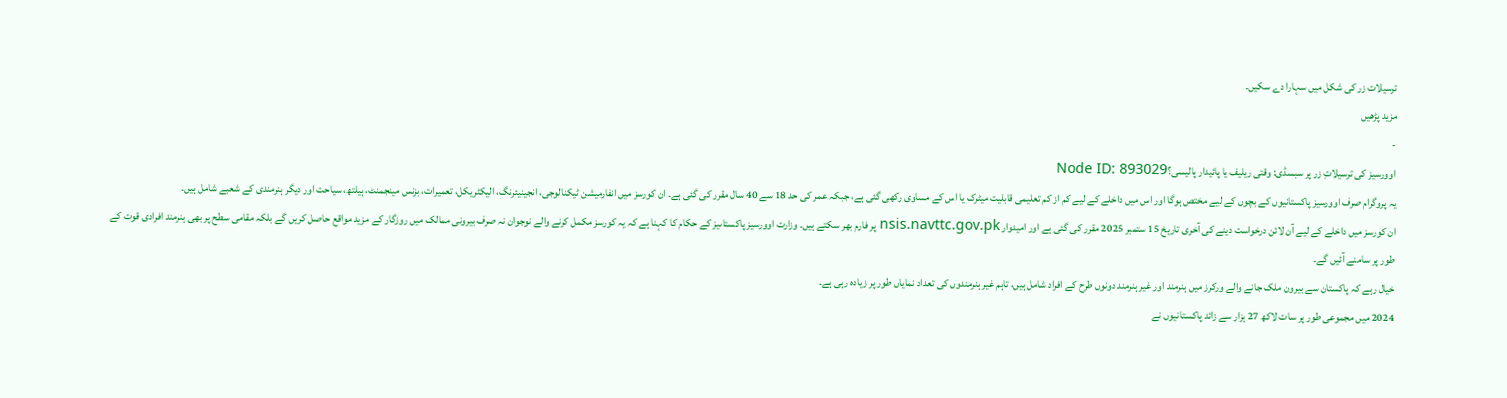ترسیلات زر کی شکل میں سہارا دے سکیں۔
مزید پڑھیں
-
اوورسیز کی ترسیلاتِ زر پر سبسڈی: وقتی ریلیف یا پائیدار پالیسی؟Node ID: 893029
یہ پروگرام صرف اوورسیز پاکستانیوں کے بچوں کے لیے مختص ہوگا اور اس میں داخلے کے لیے کم از کم تعلیمی قابلیت میٹرک یا اس کے مساوی رکھی گئی ہے، جبکہ عمر کی حد 18 سے 40 سال مقرر کی گئی ہے۔ ان کورسز میں انفارمیشن ٹیکنالوجی، انجینیئرنگ، الیکٹریکل، تعمیرات، بزنس مینجمنٹ، ہیلتھ، سیاحت اور دیگر ہنرمندی کے شعبے شامل ہیں۔
ان کورسز میں داخلے کے لیے آن لائن درخواست دینے کی آخری تاریخ 15 ستمبر 2025 مقرر کی گئی ہے اور امیدوار nsis.navttc.gov.pk پر فارم بھر سکتے ہیں۔ وزارت اوورسیز پاکستاںیز کے حکام کا کہنا ہے کہ یہ کورسز مکمل کرنے والے نوجوان نہ صرف بیرونی ممالک میں روزگار کے مزید مواقع حاصل کریں گے بلکہ مقامی سطح پر بھی ہنرمند افرادی قوت کے طور پر سامنے آئیں گے۔
خیال رہے کہ پاکستان سے بیرون ملک جانے والے ورکرز میں ہنرمند اور غیر ہنرمند دونوں طرح کے افراد شامل ہیں، تاہم غیر ہنرمندوں کی تعداد نمایاں طور پر زیادہ رہی ہے۔
2024 میں مجموعی طور پر سات لاکھ 27 ہزار سے زائد پاکستانیوں نے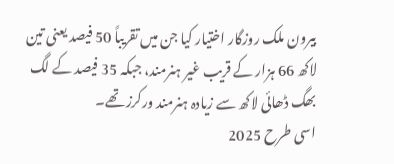بیرون ملک روزگار اختیار کیا جن میں تقریباً 50 فیصد یعنی تین لاکھ 66 ہزار کے قریب غیر ہنرمند، جبکہ 35 فیصد کے لگ بھگ ڈھائی لاکھ سے زیادہ ہنرمند ورکرز تھے۔
اسی طرح 2025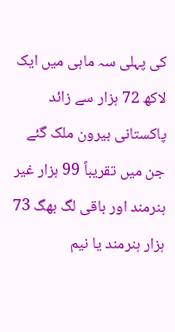کی پہلی سہ ماہی میں ایک لاکھ 72 ہزار سے زائد پاکستانی بیرون ملک گئے جن میں تقریباً 99 ہزار غیر ہنرمند اور باقی لگ بھگ 73 ہزار ہنرمند یا نیم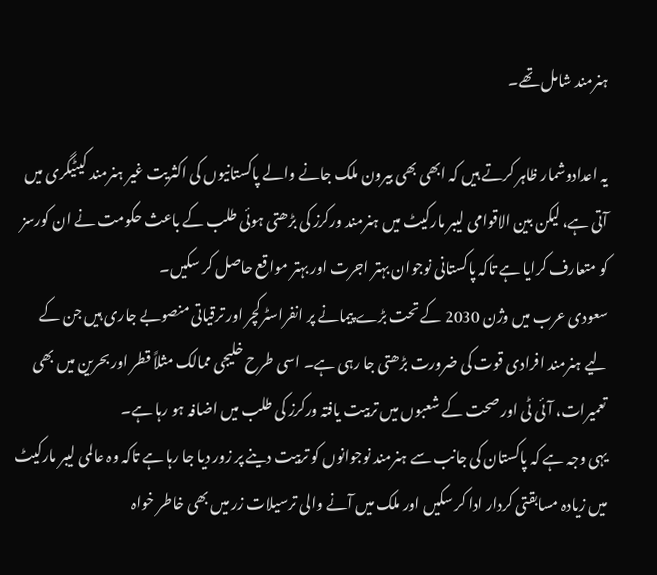ہنرمند شامل تھے۔

یہ اعدادوشمار ظاہر کرتے ہیں کہ ابھی بھی بیرون ملک جانے والے پاکستانیوں کی اکثریت غیر ہنرمند کیٹیگری میں آتی ہے، لیکن بین الاقوامی لیبر مارکیٹ میں ہنرمند ورکرز کی بڑھتی ہوئی طلب کے باعث حکومت نے ان کورسز کو متعارف کرایا ہے تاکہ پاکستانی نوجوان بہتر اجرت اور بہتر مواقع حاصل کر سکیں۔
سعودی عرب میں وژن 2030 کے تحت بڑے پیمانے پر انفراسٹرکچر اور ترقیاتی منصوبے جاری ہیں جن کے لیے ہنرمند افرادی قوت کی ضرورت بڑھتی جا رہی ہے۔ اسی طرح خلیجی ممالک مثلاً قطر اور بحرین میں بھی تعمیرات، آئی ٹی اور صحت کے شعبوں میں تربیت یافتہ ورکرز کی طلب میں اضافہ ہو رہا ہے۔
یہی وجہ ہے کہ پاکستان کی جانب سے ہنرمند نوجوانوں کو تربیت دینے پر زور دیا جا رہا ہے تاکہ وہ عالمی لیبر مارکیٹ میں زیادہ مسابقتی کردار ادا کر سکیں اور ملک میں آنے والی ترسیلات زر میں بھی خاطر خواہ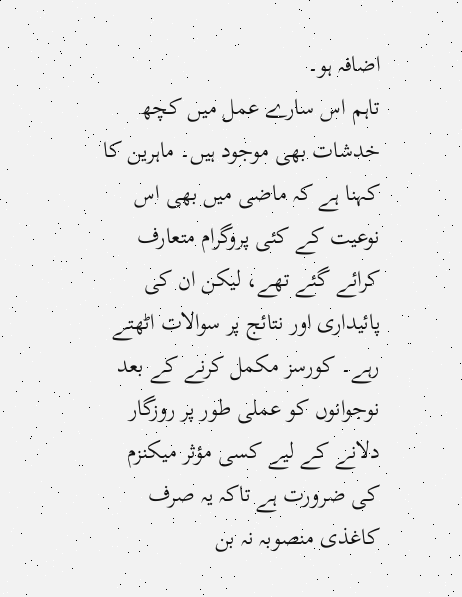اضافہ ہو۔
تاہم اس سارے عمل میں کچھ خدشات بھی موجود ہیں۔ ماہرین کا کہنا ہے کہ ماضی میں بھی اس نوعیت کے کئی پروگرام متعارف کرائے گئے تھے، لیکن ان کی پائیداری اور نتائج پر سوالات اٹھتے رہے۔ کورسز مکمل کرنے کے بعد نوجوانوں کو عملی طور پر روزگار دلانے کے لیے کسی مؤثر میکنزم کی ضرورت ہے تاکہ یہ صرف کاغذی منصوبہ نہ بن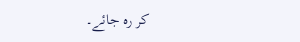کر رہ جائے۔